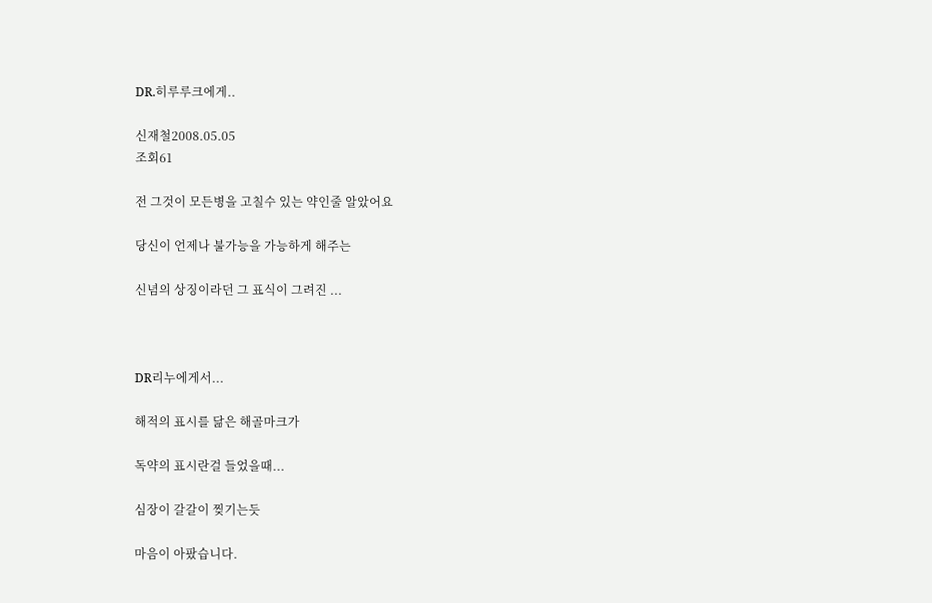DR.히루루크에게..

신재철2008.05.05
조회61

전 그것이 모든병을 고칠수 있는 약인줄 알았어요

당신이 언제나 불가능을 가능하게 해주는

신념의 상징이라던 그 표식이 그려진 ...



DR리누에게서...

해적의 표시를 닮은 해골마크가

독약의 표시란걸 들었을때...

심장이 갈갈이 찢기는듯

마음이 아팠습니다.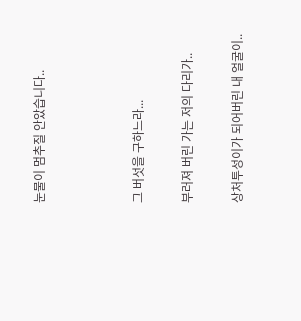눈물이 멈추질 안았습니다..



그 버섯을 구하느라...

부러져 버린 가는 저의 다리가..

상처투성이가 되어버린 내 얼굴이..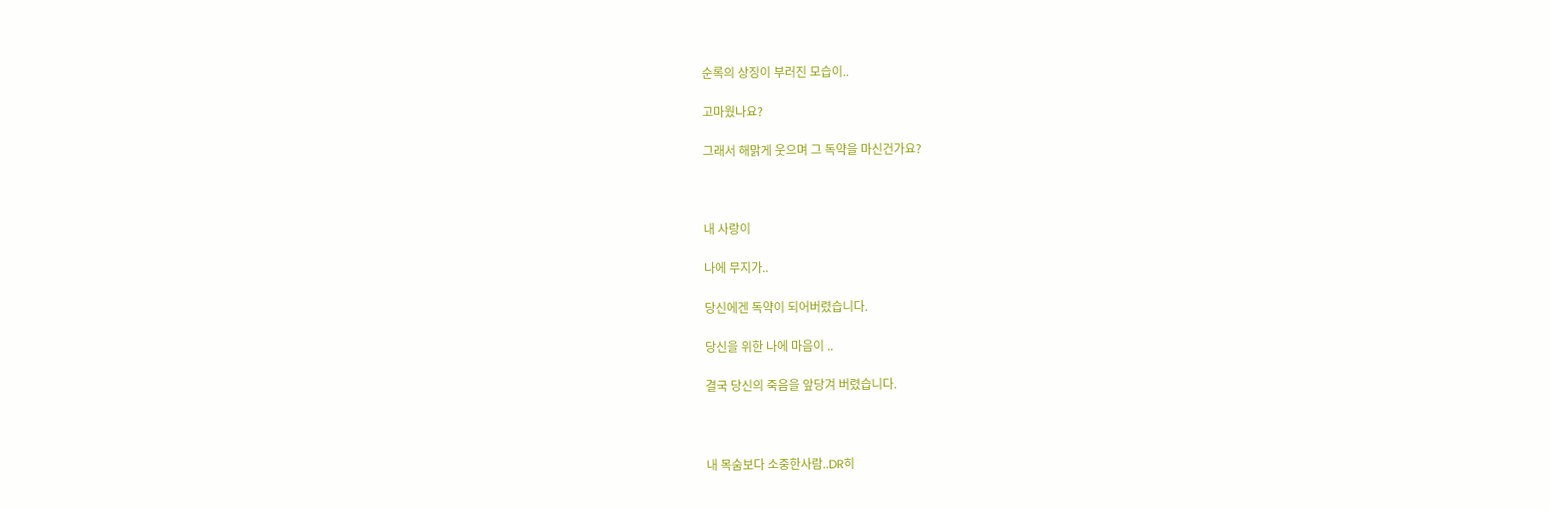순록의 상징이 부러진 모습이..

고마웠나요?

그래서 해맑게 웃으며 그 독약을 마신건가요?



내 사랑이

나에 무지가..

당신에겐 독약이 되어버렸습니다.

당신을 위한 나에 마음이 ..

결국 당신의 죽음을 앞당겨 버렸습니다.



내 목숨보다 소중한사람..DR히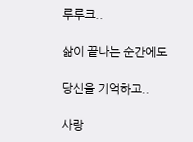루루크..

삶이 끝나는 순간에도

당신을 기억하고..

사랑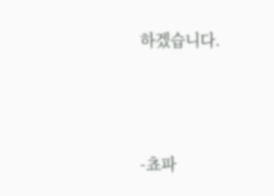하겠습니다.



-쵸파